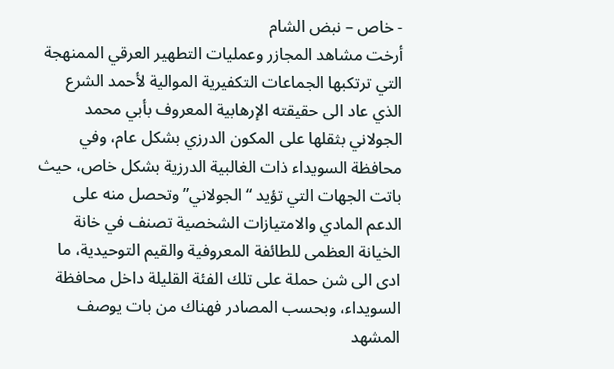- خاص – نبض الشام
أرخت مشاهد المجازر وعمليات التطهير العرقي الممنهجة التي ترتكبها الجماعات التكفيرية الموالية لأحمد الشرع الذي عاد الى حقيقته الإرهابية المعروف بأبي محمد الجولاني بثقلها على المكون الدرزي بشكل عام، وفي محافظة السويداء ذات الغالبية الدرزية بشكل خاص، حيث باتت الجهات التي تؤيد “الجولاني” وتحصل منه على الدعم المادي والامتيازات الشخصية تصنف في خانة الخيانة العظمى للطائفة المعروفية والقيم التوحيدية، ما ادى الى شن حملة على تلك الفئة القليلة داخل محافظة السويداء، وبحسب المصادر فهناك من بات يوصف المشهد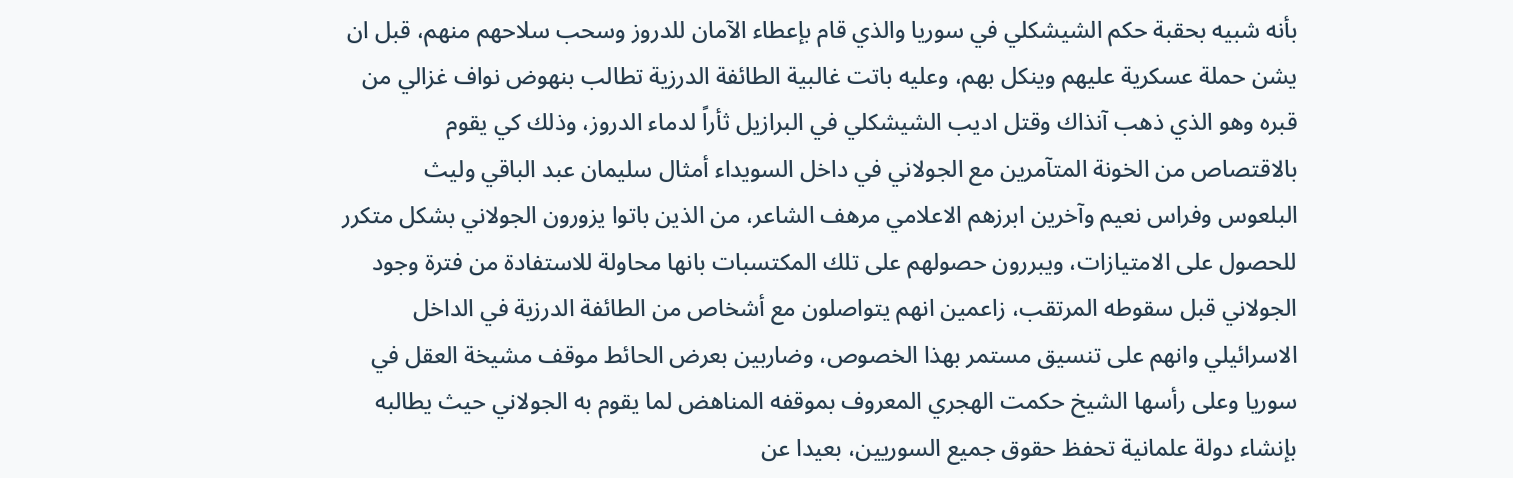بأنه شبيه بحقبة حكم الشيشكلي في سوريا والذي قام بإعطاء الآمان للدروز وسحب سلاحهم منهم، قبل ان يشن حملة عسكرية عليهم وينكل بهم، وعليه باتت غالبية الطائفة الدرزية تطالب بنهوض نواف غزالي من قبره وهو الذي ذهب آنذاك وقتل اديب الشيشكلي في البرازيل ثأراً لدماء الدروز، وذلك كي يقوم بالاقتصاص من الخونة المتآمرين مع الجولاني في داخل السويداء أمثال سليمان عبد الباقي وليث البلعوس وفراس نعيم وآخرين ابرزهم الاعلامي مرهف الشاعر، من الذين باتوا يزورون الجولاني بشكل متكرر للحصول على الامتيازات، ويبررون حصولهم على تلك المكتسبات بانها محاولة للاستفادة من فترة وجود الجولاني قبل سقوطه المرتقب، زاعمين انهم يتواصلون مع أشخاص من الطائفة الدرزية في الداخل الاسرائيلي وانهم على تنسيق مستمر بهذا الخصوص، وضاربين بعرض الحائط موقف مشيخة العقل في سوريا وعلى رأسها الشيخ حكمت الهجري المعروف بموقفه المناهض لما يقوم به الجولاني حيث يطالبه بإنشاء دولة علمانية تحفظ حقوق جميع السوريين، بعيدا عن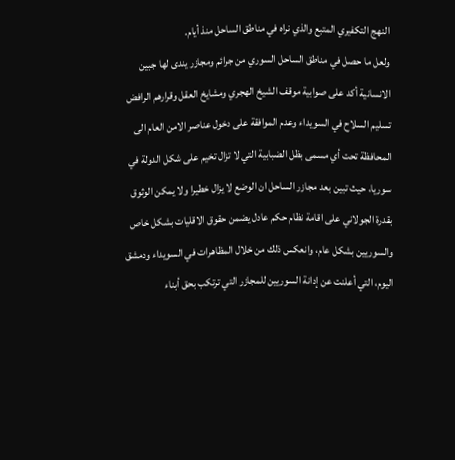النهج التكفيري المتبع والذي نراه في مناطق الساحل منذ أيام.
ولعل ما حصل في مناطق الساحل السوري من جرائم ومجازر يندى لها جبين الانسانية أكد على صوابية موقف الشيخ الهجري ومشايخ العقل وقرارهم الرافض تسليم السلاح في السويداء وعدم الموافقة على دخول عناصر الامن العام الى المحافظة تحت أي مسمى بظل الضبابية التي لا تزال تخيم على شكل الدولة في سوريا، حيث تبين بعد مجازر الساحل ان الوضع لا يزال خطيرا ولا يمكن الوثوق بقدرة الجولاني على اقامة نظام حكم عادل يضمن حقوق الاقليات بشكل خاص والسوريين بشكل عام، وانعكس ذلك من خلال المظاهرات في السويداء ودمشق اليوم، التي أعلنت عن إدانة السوريين للمجازر التي ترتكب بحق أبناء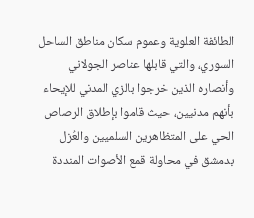الطائفة العلوية وعموم سكان مناطق الساحل السوري، والتي قابلها عناصر الجولاني وأنصاره الذين خرجوا بالزي المدني للإيحاء بأنهم مدنيين، حيث قاموا بإطلاق الرصاص الحي على المتظاهرين السلميين والعُزل بدمشق في محاولة قمع الأصوات المنددة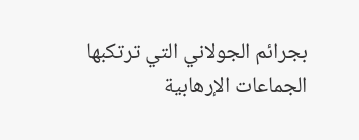بجرائم الجولاني التي ترتكبها الجماعات الإرهابية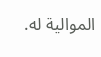الموالية له.